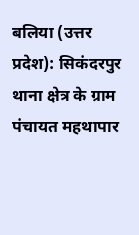बलिया (उत्तर प्रदेश): सिकंदरपुर थाना क्षेत्र के ग्राम पंचायत महथापार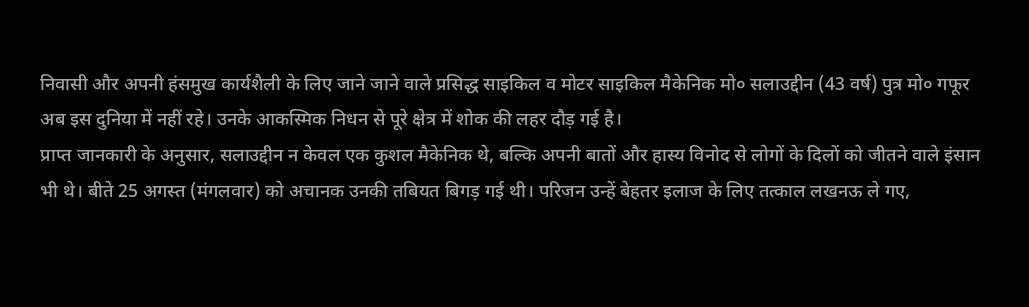निवासी और अपनी हंसमुख कार्यशैली के लिए जाने जाने वाले प्रसिद्ध साइकिल व मोटर साइकिल मैकेनिक मो० सलाउद्दीन (43 वर्ष) पुत्र मो० गफूर अब इस दुनिया में नहीं रहे। उनके आकस्मिक निधन से पूरे क्षेत्र में शोक की लहर दौड़ गई है।
प्राप्त जानकारी के अनुसार, सलाउद्दीन न केवल एक कुशल मैकेनिक थे, बल्कि अपनी बातों और हास्य विनोद से लोगों के दिलों को जीतने वाले इंसान भी थे। बीते 25 अगस्त (मंगलवार) को अचानक उनकी तबियत बिगड़ गई थी। परिजन उन्हें बेहतर इलाज के लिए तत्काल लखनऊ ले गए,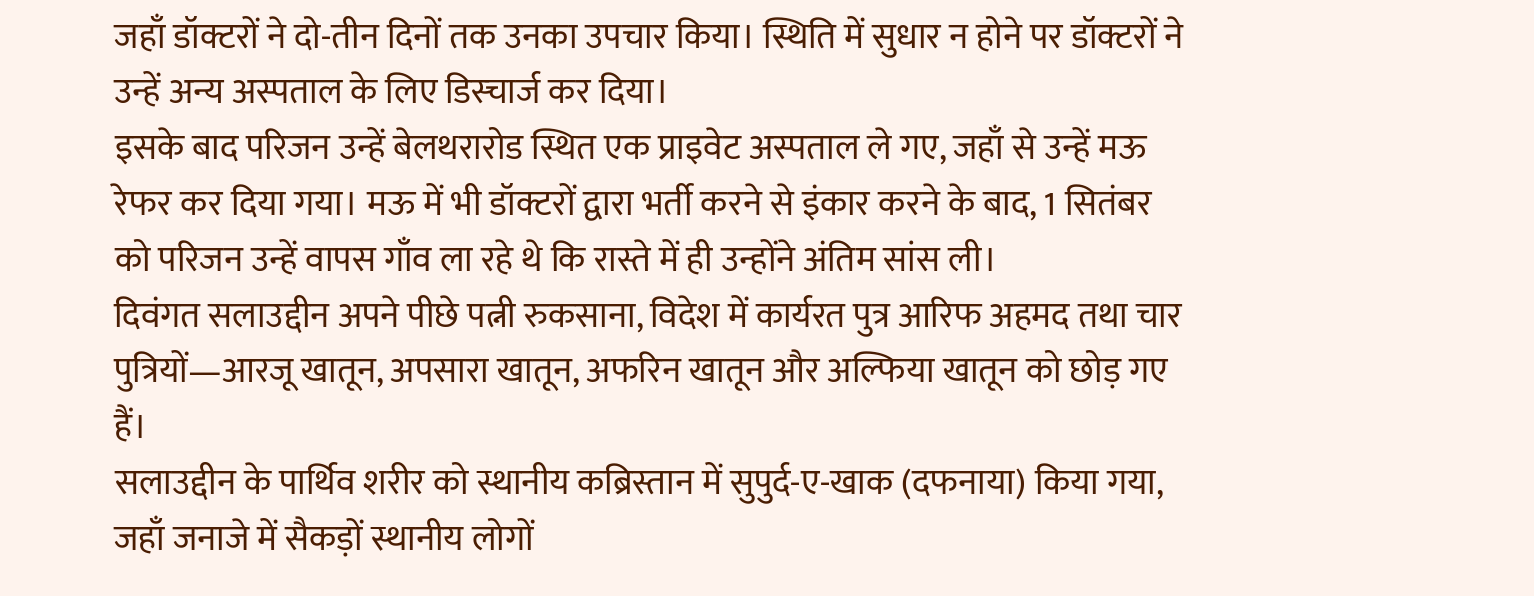जहाँ डॉक्टरों ने दो-तीन दिनों तक उनका उपचार किया। स्थिति में सुधार न होने पर डॉक्टरों ने उन्हें अन्य अस्पताल के लिए डिस्चार्ज कर दिया।
इसके बाद परिजन उन्हें बेलथरारोड स्थित एक प्राइवेट अस्पताल ले गए, जहाँ से उन्हें मऊ रेफर कर दिया गया। मऊ में भी डॉक्टरों द्वारा भर्ती करने से इंकार करने के बाद, 1 सितंबर को परिजन उन्हें वापस गाँव ला रहे थे कि रास्ते में ही उन्होंने अंतिम सांस ली।
दिवंगत सलाउद्दीन अपने पीछे पत्नी रुकसाना, विदेश में कार्यरत पुत्र आरिफ अहमद तथा चार पुत्रियों—आरजू खातून, अपसारा खातून, अफरिन खातून और अल्फिया खातून को छोड़ गए हैं।
सलाउद्दीन के पार्थिव शरीर को स्थानीय कब्रिस्तान में सुपुर्द-ए-खाक (दफनाया) किया गया, जहाँ जनाजे में सैकड़ों स्थानीय लोगों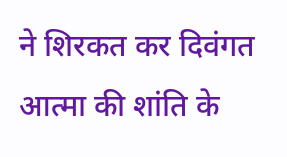ने शिरकत कर दिवंगत आत्मा की शांति के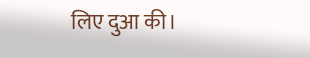लिए दुआ की।